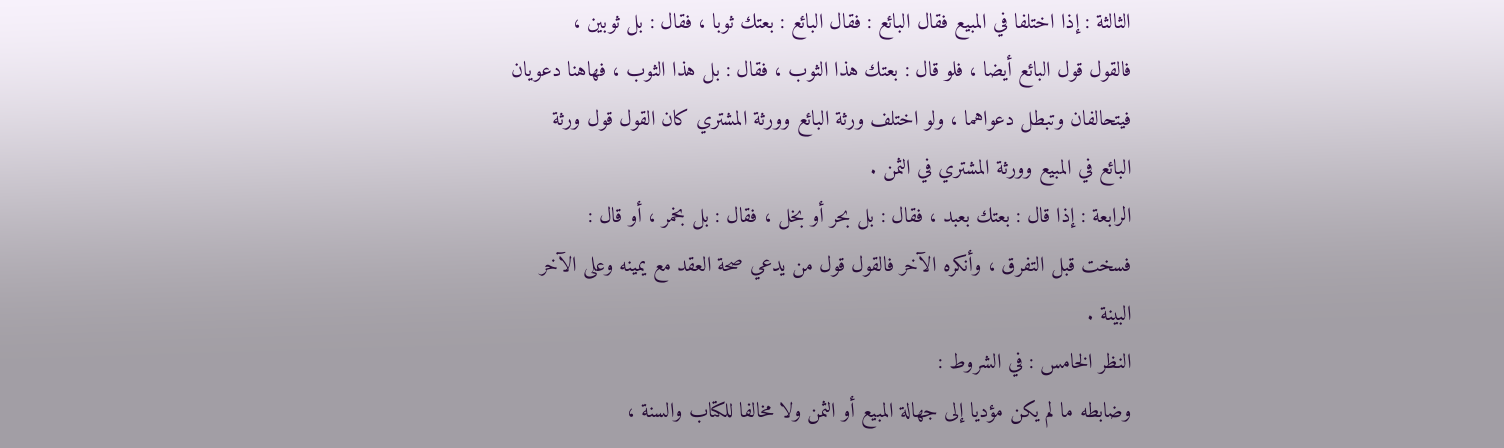الثالثة : إذا اختلفا في المبيع فقال البائع : فقال البائع : بعتك ثوبا ، فقال : بل ثوبين ،
فالقول قول البائع أيضا ، فلو قال : بعتك هذا الثوب ، فقال : بل هذا الثوب ، فهاهنا دعويان
فيتحالفان وتبطل دعواهما ، ولو اختلف ورثة البائع وورثة المشتري كان القول قول ورثة
البائع في المبيع وورثة المشتري في الثمن .
الرابعة : إذا قال : بعتك بعبد ، فقال : بل بحر أو بخل ، فقال : بل بخمر ، أو قال :
فسخت قبل التفرق ، وأنكره الآخر فالقول قول من يدعي صحة العقد مع يمينه وعلى الآخر
البينة .
النظر الخامس : في الشروط :
وضابطه ما لم يكن مؤديا إلى جهالة المبيع أو الثمن ولا مخالفا للكتاب والسنة ،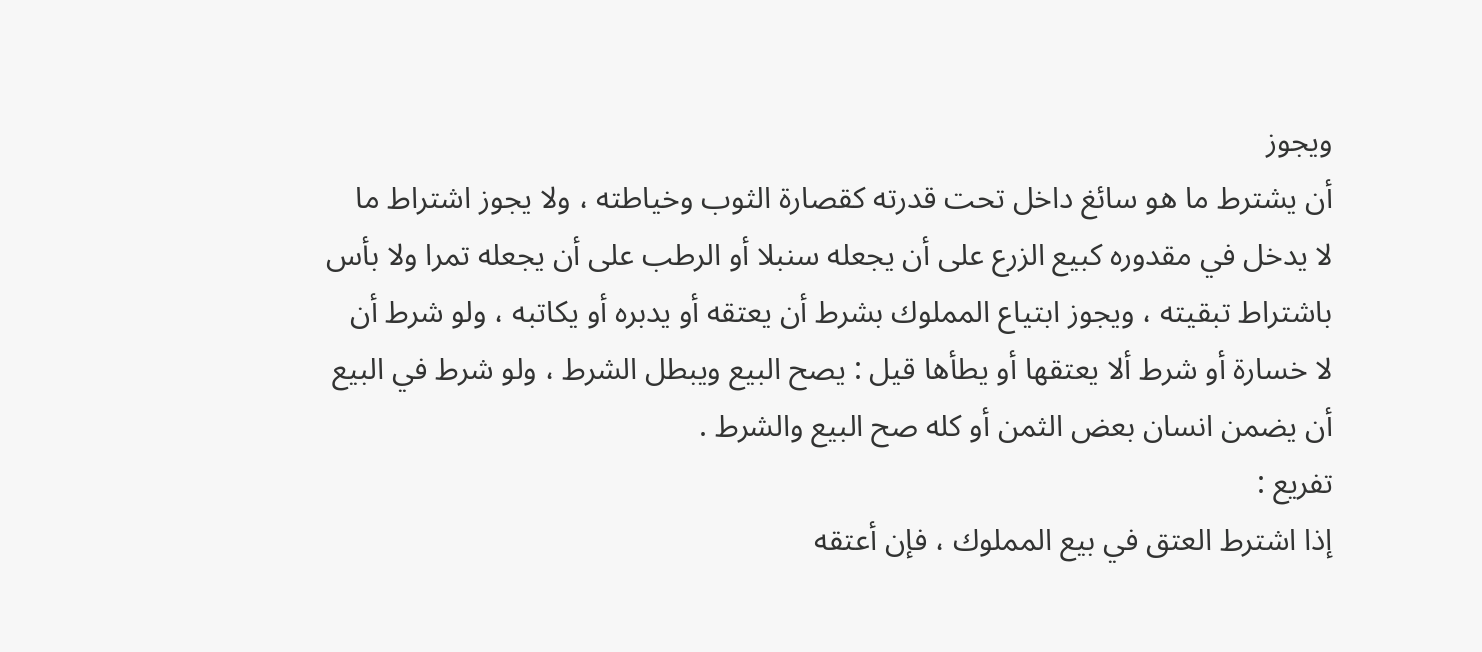ويجوز
أن يشترط ما هو سائغ داخل تحت قدرته كقصارة الثوب وخياطته ، ولا يجوز اشتراط ما
لا يدخل في مقدوره كبيع الزرع على أن يجعله سنبلا أو الرطب على أن يجعله تمرا ولا بأس
باشتراط تبقيته ، ويجوز ابتياع المملوك بشرط أن يعتقه أو يدبره أو يكاتبه ، ولو شرط أن
لا خسارة أو شرط ألا يعتقها أو يطأها قيل : يصح البيع ويبطل الشرط ، ولو شرط في البيع
أن يضمن انسان بعض الثمن أو كله صح البيع والشرط .
تفريع :
إذا اشترط العتق في بيع المملوك ، فإن أعتقه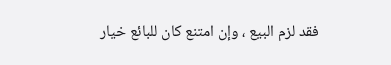فقد لزم البيع ، وإن امتنع كان للبائع خيار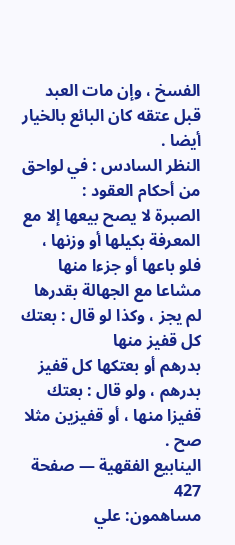الفسخ ، وإن مات العبد قبل عتقه كان البائع بالخيار أيضا .
النظر السادس : في لواحق من أحكام العقود :
الصبرة لا يصح بيعها إلا مع المعرفة بكيلها أو وزنها ، فلو باعها أو جزءا منها
مشاعا مع الجهالة بقدرها لم يجز ، وكذا لو قال : بعتك كل قفيز منها
بدرهم أو بعتكها كل قفيز بدرهم ، ولو قال : بعتك قفيزا منها ، أو قفيزين مثلا صح .
الينابيع الفقهية — صفحة 427
مساهمون: علي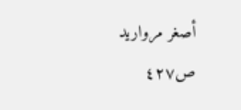أصغر مرواريد
ص٤٢٧